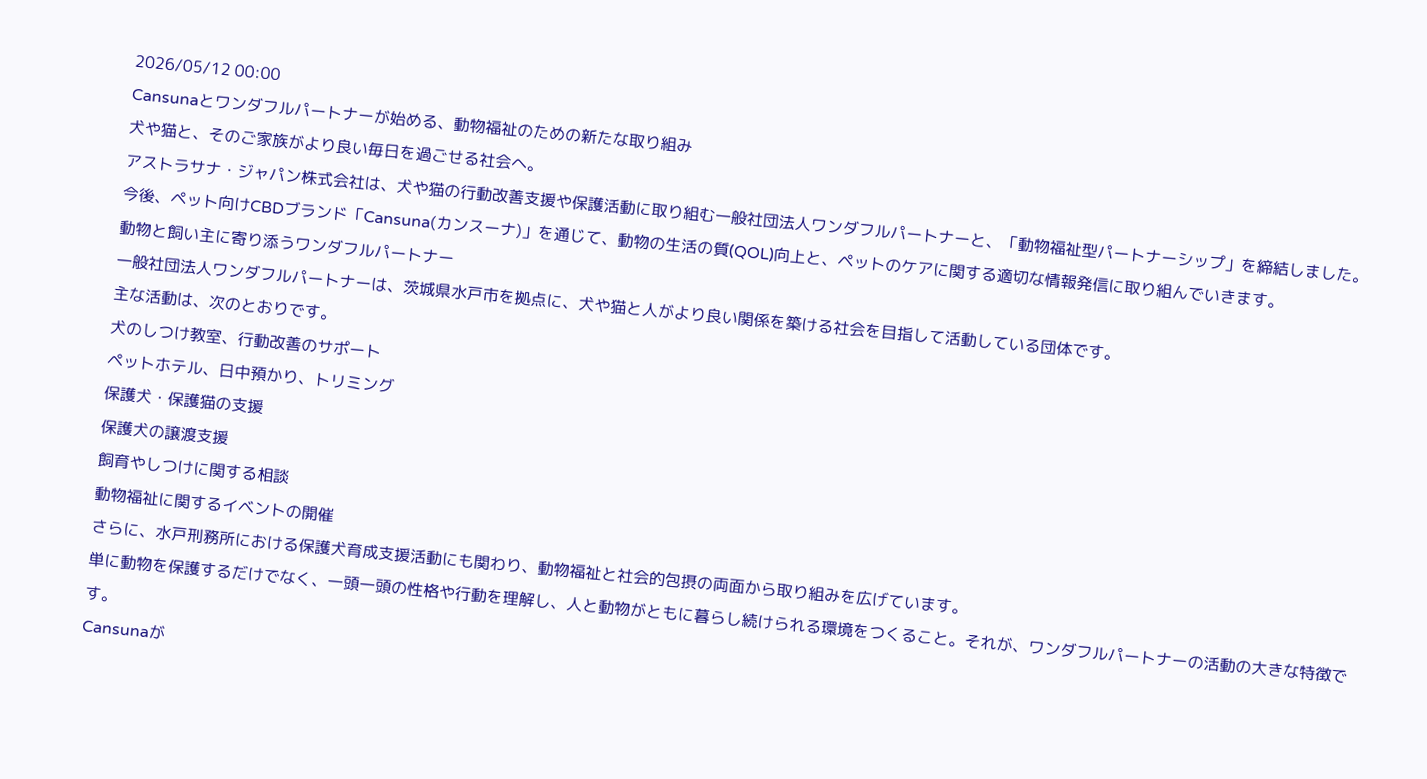2026/05/12 00:00
Cansunaとワンダフルパートナーが始める、動物福祉のための新たな取り組み
犬や猫と、そのご家族がより良い毎日を過ごせる社会へ。
アストラサナ・ジャパン株式会社は、犬や猫の行動改善支援や保護活動に取り組む一般社団法人ワンダフルパートナーと、「動物福祉型パートナーシップ」を締結しました。
今後、ペット向けCBDブランド「Cansuna(カンスーナ)」を通じて、動物の生活の質(QOL)向上と、ペットのケアに関する適切な情報発信に取り組んでいきます。
動物と飼い主に寄り添うワンダフルパートナー
一般社団法人ワンダフルパートナーは、茨城県水戸市を拠点に、犬や猫と人がより良い関係を築ける社会を目指して活動している団体です。
主な活動は、次のとおりです。
犬のしつけ教室、行動改善のサポート
ペットホテル、日中預かり、トリミング
保護犬・保護猫の支援
保護犬の譲渡支援
飼育やしつけに関する相談
動物福祉に関するイベントの開催
さらに、水戸刑務所における保護犬育成支援活動にも関わり、動物福祉と社会的包摂の両面から取り組みを広げています。
単に動物を保護するだけでなく、一頭一頭の性格や行動を理解し、人と動物がともに暮らし続けられる環境をつくること。それが、ワンダフルパートナーの活動の大きな特徴です。
Cansunaが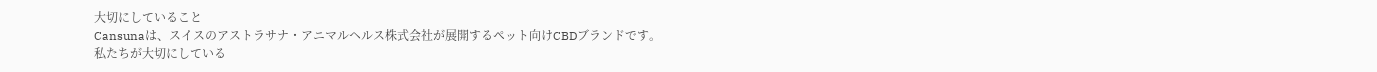大切にしていること
Cansunaは、スイスのアストラサナ・アニマルヘルス株式会社が展開するペット向けCBDブランドです。
私たちが大切にしている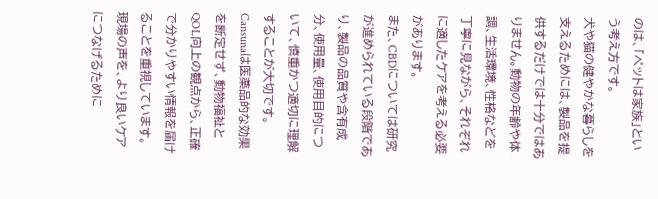のは、「ペットは家族」という考え方です。
犬や猫の健やかな暮らしを支えるためには、製品を提供するだけでは十分ではありません。動物の年齢や体調、生活環境、性格などを丁寧に見ながら、それぞれに適したケアを考える必要があります。
また、CBDについては研究が進められている段階であり、製品の品質や含有成分、使用量、使用目的について、慎重かつ適切に理解することが大切です。
Cansunaは医薬品的な効果を断定せず、動物福祉とQOL向上の観点から、正確で分かりやすい情報を届けることを重視しています。
現場の声を、より良いケアにつなげるために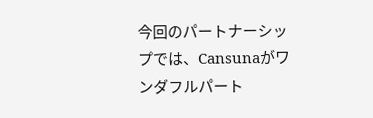今回のパートナーシップでは、Cansunaがワンダフルパート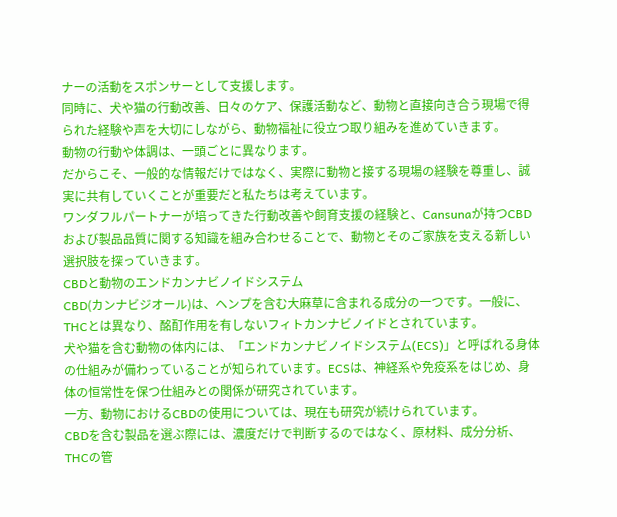ナーの活動をスポンサーとして支援します。
同時に、犬や猫の行動改善、日々のケア、保護活動など、動物と直接向き合う現場で得られた経験や声を大切にしながら、動物福祉に役立つ取り組みを進めていきます。
動物の行動や体調は、一頭ごとに異なります。
だからこそ、一般的な情報だけではなく、実際に動物と接する現場の経験を尊重し、誠実に共有していくことが重要だと私たちは考えています。
ワンダフルパートナーが培ってきた行動改善や飼育支援の経験と、Cansunaが持つCBDおよび製品品質に関する知識を組み合わせることで、動物とそのご家族を支える新しい選択肢を探っていきます。
CBDと動物のエンドカンナビノイドシステム
CBD(カンナビジオール)は、ヘンプを含む大麻草に含まれる成分の一つです。一般に、THCとは異なり、酩酊作用を有しないフィトカンナビノイドとされています。
犬や猫を含む動物の体内には、「エンドカンナビノイドシステム(ECS)」と呼ばれる身体の仕組みが備わっていることが知られています。ECSは、神経系や免疫系をはじめ、身体の恒常性を保つ仕組みとの関係が研究されています。
一方、動物におけるCBDの使用については、現在も研究が続けられています。
CBDを含む製品を選ぶ際には、濃度だけで判断するのではなく、原材料、成分分析、THCの管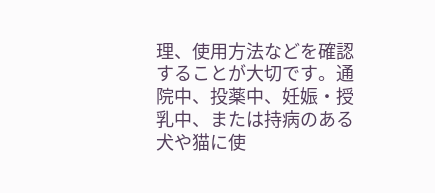理、使用方法などを確認することが大切です。通院中、投薬中、妊娠・授乳中、または持病のある犬や猫に使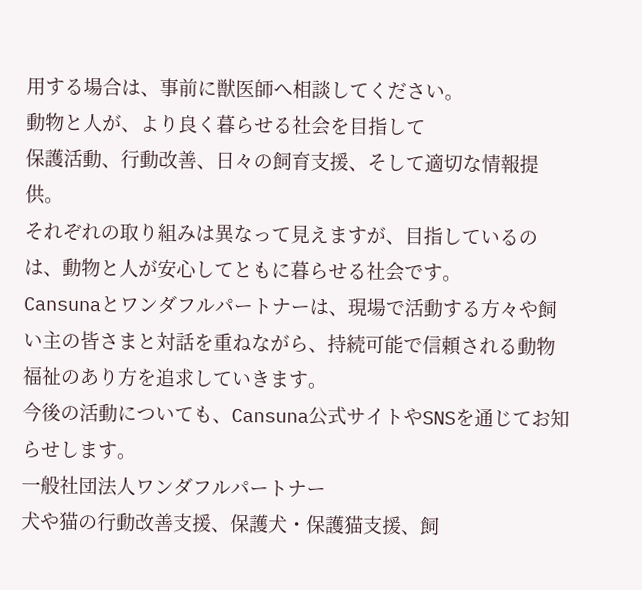用する場合は、事前に獣医師へ相談してください。
動物と人が、より良く暮らせる社会を目指して
保護活動、行動改善、日々の飼育支援、そして適切な情報提供。
それぞれの取り組みは異なって見えますが、目指しているのは、動物と人が安心してともに暮らせる社会です。
Cansunaとワンダフルパートナーは、現場で活動する方々や飼い主の皆さまと対話を重ねながら、持続可能で信頼される動物福祉のあり方を追求していきます。
今後の活動についても、Cansuna公式サイトやSNSを通じてお知らせします。
一般社団法人ワンダフルパートナー
犬や猫の行動改善支援、保護犬・保護猫支援、飼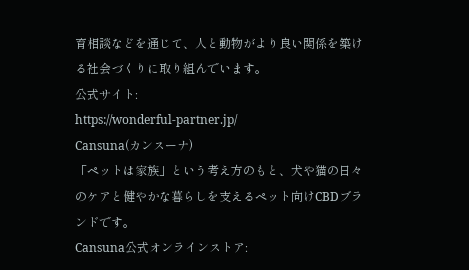育相談などを通じて、人と動物がより良い関係を築ける社会づくりに取り組んでいます。
公式サイト:
https://wonderful-partner.jp/
Cansuna(カンスーナ)
「ペットは家族」という考え方のもと、犬や猫の日々のケアと健やかな暮らしを支えるペット向けCBDブランドです。
Cansuna公式オンラインストア: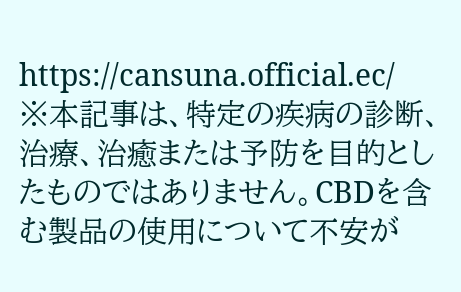https://cansuna.official.ec/
※本記事は、特定の疾病の診断、治療、治癒または予防を目的としたものではありません。CBDを含む製品の使用について不安が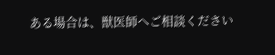ある場合は、獣医師へご相談ください